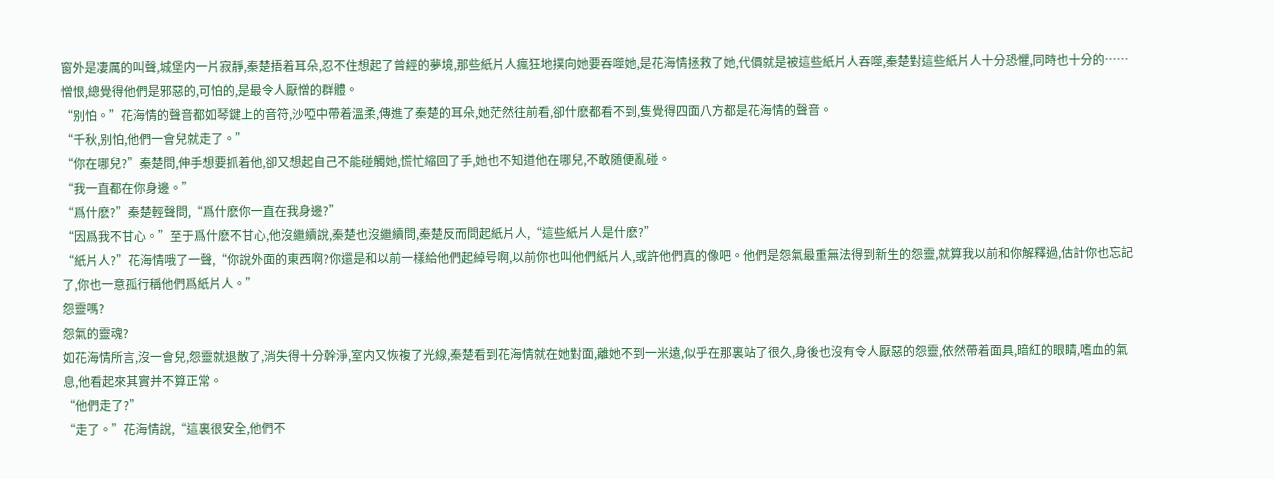窗外是凄厲的叫聲,城堡内一片寂靜,秦楚捂着耳朵,忍不住想起了曾經的夢境,那些紙片人瘋狂地撲向她要吞噬她,是花海情拯救了她,代價就是被這些紙片人吞噬,秦楚對這些紙片人十分恐懼,同時也十分的……憎恨,總覺得他們是邪惡的,可怕的,是最令人厭憎的群體。
“别怕。”花海情的聲音都如琴鍵上的音符,沙啞中帶着溫柔,傳進了秦楚的耳朵,她茫然往前看,卻什麽都看不到,隻覺得四面八方都是花海情的聲音。
“千秋,别怕,他們一會兒就走了。”
“你在哪兒?”秦楚問,伸手想要抓着他,卻又想起自己不能碰觸她,慌忙縮回了手,她也不知道他在哪兒,不敢随便亂碰。
“我一直都在你身邊。”
“爲什麽?”秦楚輕聲問,“爲什麽你一直在我身邊?”
“因爲我不甘心。”至于爲什麽不甘心,他沒繼續說,秦楚也沒繼續問,秦楚反而問起紙片人,“這些紙片人是什麽?”
“紙片人?”花海情哦了一聲,“你說外面的東西啊?你還是和以前一樣給他們起綽号啊,以前你也叫他們紙片人,或許他們真的像吧。他們是怨氣最重無法得到新生的怨靈,就算我以前和你解釋過,估計你也忘記了,你也一意孤行稱他們爲紙片人。”
怨靈嗎?
怨氣的靈魂?
如花海情所言,沒一會兒,怨靈就退散了,消失得十分幹淨,室内又恢複了光線,秦楚看到花海情就在她對面,離她不到一米遠,似乎在那裏站了很久,身後也沒有令人厭惡的怨靈,依然帶着面具,暗紅的眼睛,嗜血的氣息,他看起來其實并不算正常。
“他們走了?”
“走了。”花海情說,“這裏很安全,他們不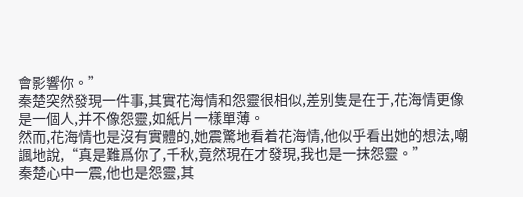會影響你。”
秦楚突然發現一件事,其實花海情和怨靈很相似,差别隻是在于,花海情更像是一個人,并不像怨靈,如紙片一樣單薄。
然而,花海情也是沒有實體的,她震驚地看着花海情,他似乎看出她的想法,嘲諷地說,“真是難爲你了,千秋,竟然現在才發現,我也是一抹怨靈。”
秦楚心中一震,他也是怨靈,其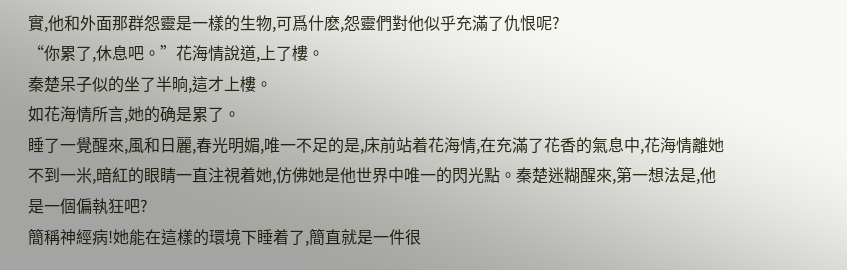實,他和外面那群怨靈是一樣的生物,可爲什麽,怨靈們對他似乎充滿了仇恨呢?
“你累了,休息吧。”花海情說道,上了樓。
秦楚呆子似的坐了半晌,這才上樓。
如花海情所言,她的确是累了。
睡了一覺醒來,風和日麗,春光明媚,唯一不足的是,床前站着花海情,在充滿了花香的氣息中,花海情離她不到一米,暗紅的眼睛一直注視着她,仿佛她是他世界中唯一的閃光點。秦楚迷糊醒來,第一想法是,他是一個偏執狂吧?
簡稱神經病!她能在這樣的環境下睡着了,簡直就是一件很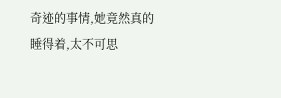奇迹的事情,她竟然真的睡得着,太不可思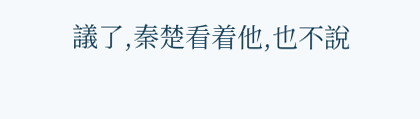議了,秦楚看着他,也不說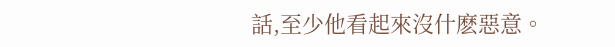話,至少他看起來沒什麽惡意。